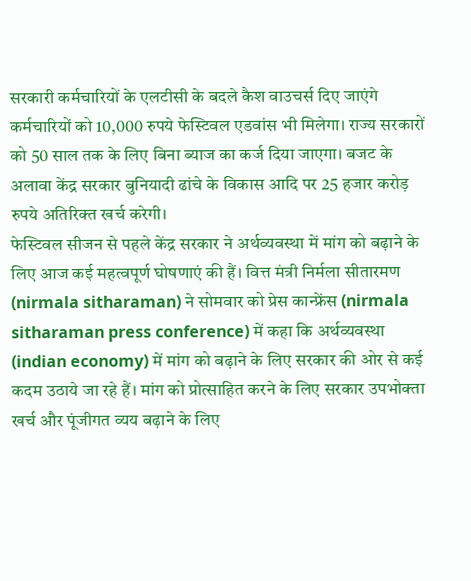सरकारी कर्मचारियों के एलटीसी के बदले कैश वाउचर्स दिए जाएंगे कर्मचारियों को 10,000 रुपये फेस्टिवल एडवांस भी मिलेगा। राज्य सरकारों को 50 साल तक के लिए बिना ब्याज का कर्ज दिया जाएगा। बजट के अलावा केंद्र सरकार बुनियादी ढांचे के विकास आदि पर 25 हजार करोड़ रुपये अतिरिक्त खर्च करेगी।
फेस्टिवल सीजन से पहले केंद्र सरकार ने अर्थव्यवस्था में मांग को बढ़ाने के लिए आज कई महत्वपूर्ण घोषणाएं की हैं। वित्त मंत्री निर्मला सीतारमण (nirmala sitharaman) ने सोमवार को प्रेस कान्फ्रेंस (nirmala sitharaman press conference) में कहा कि अर्थव्यवस्था (indian economy) में मांग को बढ़ाने के लिए सरकार की ओर से कई कदम उठाये जा रहे हैं। मांग को प्रोत्साहित करने के लिए सरकार उपभोक्ता खर्च और पूंजीगत व्यय बढ़ाने के लिए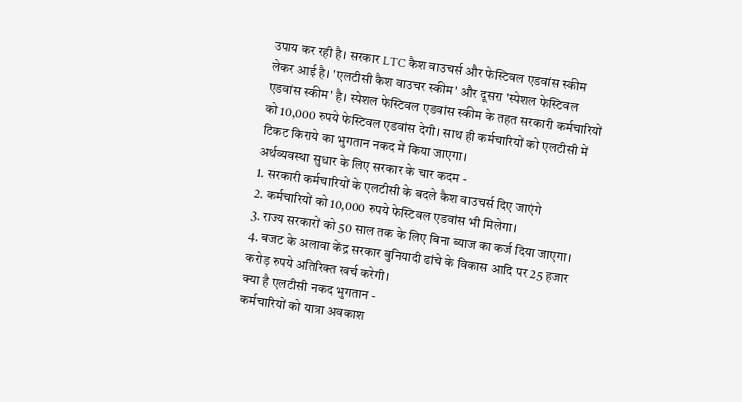उपाय कर रही है। सरकार LTC कैश वाउचर्स और फेस्टिवल एडवांस स्कीम लेकर आई है। 'एलटीसी कैश वाउचर स्कीम' और दूसरा 'स्पेशल फेस्टिवल एडवांस स्कीम' है। स्पेशल फेस्टिवल एडवांस स्कीम के तहत सरकारी कर्मचारियों को 10,000 रुपये फेस्टिवल एडवांस देगी। साथ ही कर्मचारियों को एलटीसी में टिकट किराये का भुगतान नकद में किया जाएगा।
अर्थव्यवस्था सुधार के लिए सरकार के चार कदम -
1. सरकारी कर्मचारियों के एलटीसी के बदले कैश वाउचर्स दिए जाएंगे
2. कर्मचारियों को 10,000 रुपये फेस्टिवल एडवांस भी मिलेगा।
3. राज्य सरकारों को 50 साल तक के लिए बिना ब्याज का कर्ज दिया जाएगा।
4. बजट के अलावा केंद्र सरकार बुनियादी ढांचे के विकास आदि पर 25 हजार करोड़ रुपये अतिरिक्त खर्च करेगी।
क्या है एलटीसी नकद भुगतान -
कर्मचारियों को यात्रा अवकाश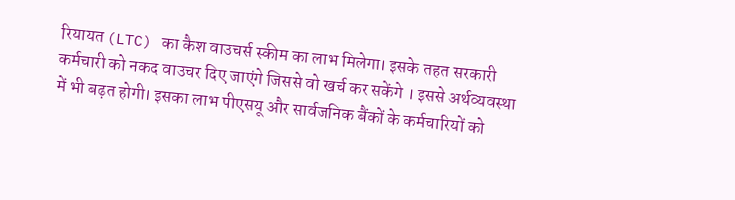रियायत (LTC) का कैश वाउचर्स स्कीम का लाभ मिलेगा। इसके तहत सरकारी कर्मचारी को नकद वाउचर दिए जाएंगे जिससे वो खर्च कर सकेंगे । इससे अर्थव्यवस्था में भी बढ़त होगी। इसका लाभ पीएसयू और सार्वजनिक बैंकों के कर्मचारियों को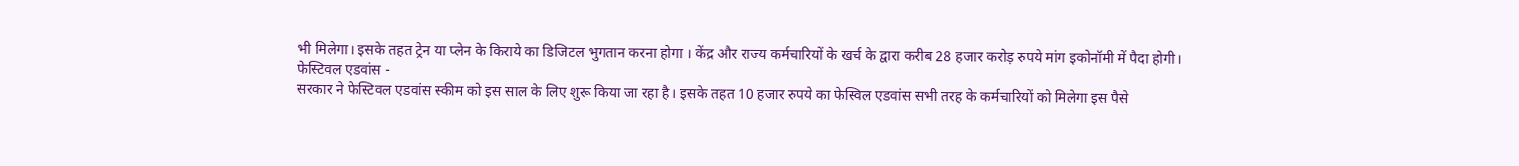भी मिलेगा। इसके तहत ट्रेन या प्लेन के किराये का डिजिटल भुगतान करना होगा । केंद्र और राज्य कर्मचारियों के खर्च के द्वारा करीब 28 हजार करोड़ रुपये मांग इकोनॉमी में पैदा होगी।
फेस्टिवल एडवांस -
सरकार ने फेस्टिवल एडवांस स्कीम को इस साल के लिए शुरू किया जा रहा है। इसके तहत 10 हजार रुपये का फेस्विल एडवांस सभी तरह के कर्मचारियों को मिलेगा इस पैसे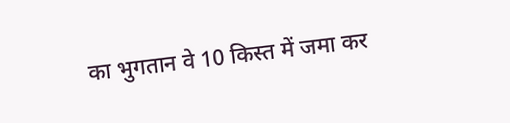का भुगतान वे 10 किस्त में जमा कर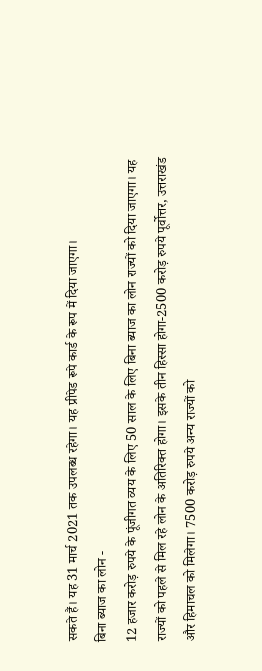सकते हैं। यह 31 मार्च 2021 तक उपलब्ध रहेगा। यह प्रीपेड रूपे कार्ड के रूप में दिया जाएगा।
बिना ब्याज का लोन -
12 हजार करोड़ रुपये के पूंजीगत व्यय के लिए 50 साल के लिए बिना ब्याज का लोन राज्यों को दिया जाएगा। यह राज्यों को पहले से मिल रहे लोन के अतिरिक्त होगा। इसके तीन हिस्सा होगा-2500 करोड़ रुपये पूर्वोत्तर, उत्तराखंड और हिमाचल को मिलेगा। 7500 करोड़ रुपये अन्य राज्यों को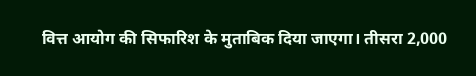वित्त आयोग की सिफारिश के मुताबिक दिया जाएगा। तीसरा 2,000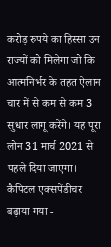करोड़ रुपये का हिस्सा उन राज्यों को मिलेगा जो कि आत्मनिर्भर के तहत ऐलान चार में से कम से कम 3 सुधार लागू करेंगे। यह पूरा लोन 31 मार्च 2021 से पहले दिया जाएगा।
कैपिटल एक्सपेंडीचर बढ़ाया गया -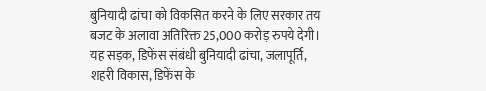बुनियादी ढांचा को विकसित करने के लिए सरकार तय बजट के अलावा अतिरिक्त 25,000 करोड़ रुपये देगी। यह सड़क, डिफेंस संबंधी बुनियादी ढांचा, जलापूर्ति, शहरी विकास, डिफेंस के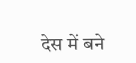देस में बने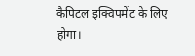कैपिटल इक्विपमेंट के लिए होगा।